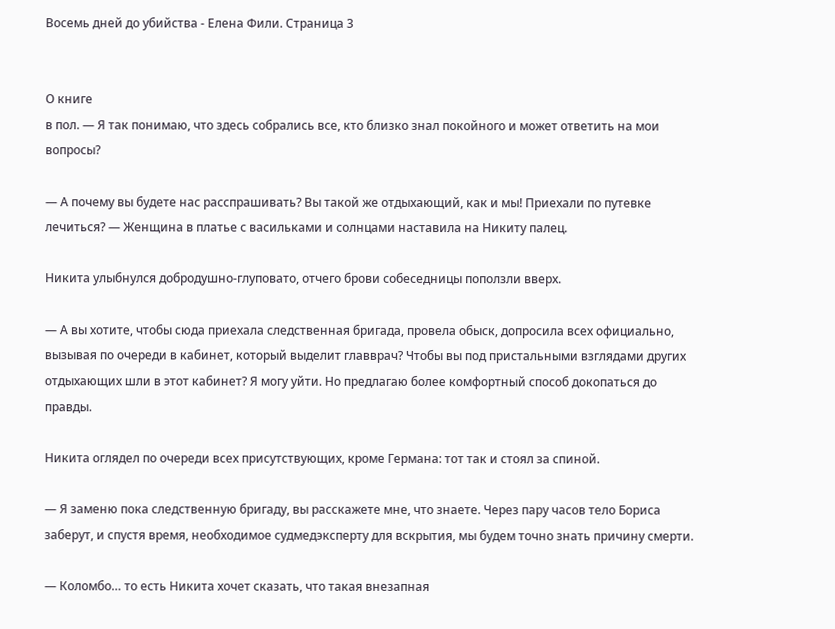Восемь дней до убийства - Елена Фили. Страница 3


О книге
в пол. — Я так понимаю, что здесь собрались все, кто близко знал покойного и может ответить на мои вопросы?

— А почему вы будете нас расспрашивать? Вы такой же отдыхающий, как и мы! Приехали по путевке лечиться? — Женщина в платье с васильками и солнцами наставила на Никиту палец.

Никита улыбнулся добродушно-глуповато, отчего брови собеседницы поползли вверх.

— А вы хотите, чтобы сюда приехала следственная бригада, провела обыск, допросила всех официально, вызывая по очереди в кабинет, который выделит главврач? Чтобы вы под пристальными взглядами других отдыхающих шли в этот кабинет? Я могу уйти. Но предлагаю более комфортный способ докопаться до правды.

Никита оглядел по очереди всех присутствующих, кроме Германа: тот так и стоял за спиной.

— Я заменю пока следственную бригаду, вы расскажете мне, что знаете. Через пару часов тело Бориса заберут, и спустя время, необходимое судмедэксперту для вскрытия, мы будем точно знать причину смерти.

— Коломбо… то есть Никита хочет сказать, что такая внезапная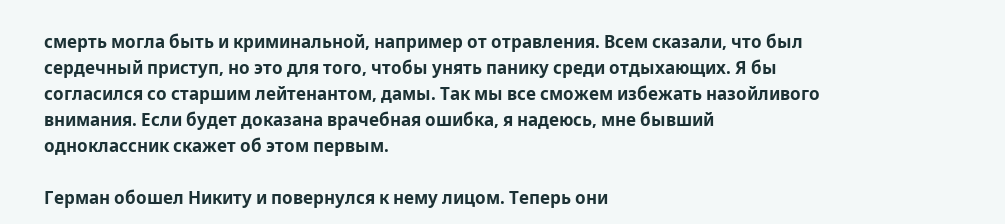смерть могла быть и криминальной, например от отравления. Всем сказали, что был сердечный приступ, но это для того, чтобы унять панику среди отдыхающих. Я бы согласился со старшим лейтенантом, дамы. Так мы все сможем избежать назойливого внимания. Если будет доказана врачебная ошибка, я надеюсь, мне бывший одноклассник скажет об этом первым.

Герман обошел Никиту и повернулся к нему лицом. Теперь они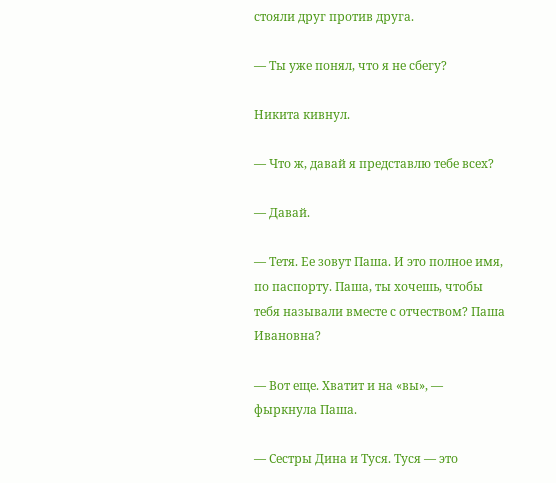стояли друг против друга.

— Ты уже понял, что я не сбегу?

Никита кивнул.

— Что ж, давай я представлю тебе всех?

— Давай.

— Тетя. Ее зовут Паша. И это полное имя, по паспорту. Паша, ты хочешь, чтобы тебя называли вместе с отчеством? Паша Ивановна?

— Вот еще. Хватит и на «вы», — фыркнула Паша.

— Сестры Дина и Туся. Туся — это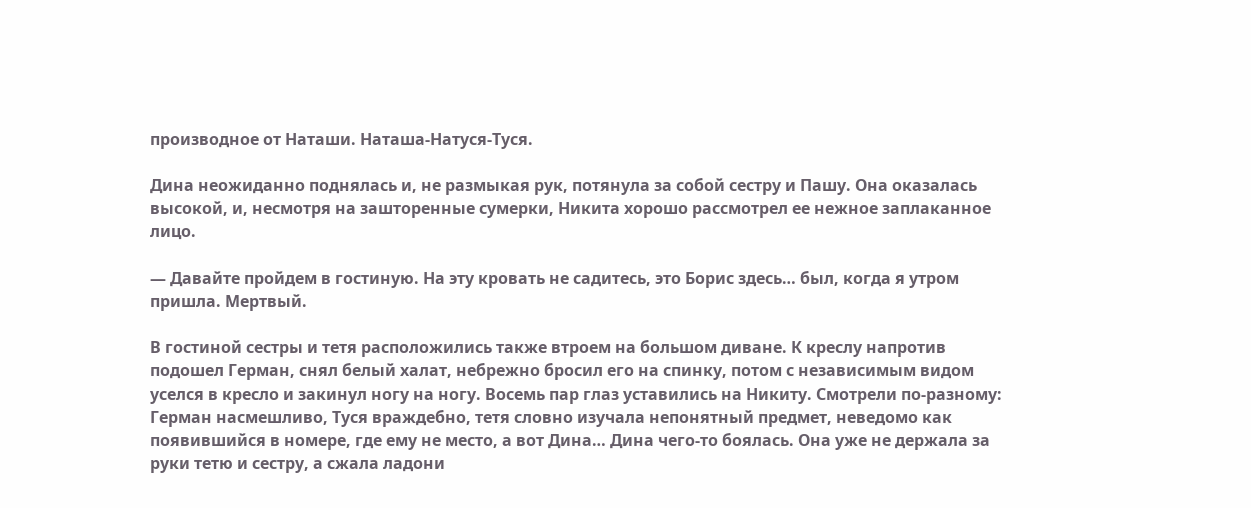производное от Наташи. Наташа-Натуся-Туся.

Дина неожиданно поднялась и, не размыкая рук, потянула за собой сестру и Пашу. Она оказалась высокой, и, несмотря на зашторенные сумерки, Никита хорошо рассмотрел ее нежное заплаканное лицо.

— Давайте пройдем в гостиную. На эту кровать не садитесь, это Борис здесь… был, когда я утром пришла. Мертвый.

В гостиной сестры и тетя расположились также втроем на большом диване. К креслу напротив подошел Герман, снял белый халат, небрежно бросил его на спинку, потом с независимым видом уселся в кресло и закинул ногу на ногу. Восемь пар глаз уставились на Никиту. Смотрели по-разному: Герман насмешливо, Туся враждебно, тетя словно изучала непонятный предмет, неведомо как появившийся в номере, где ему не место, а вот Дина… Дина чего-то боялась. Она уже не держала за руки тетю и сестру, а сжала ладони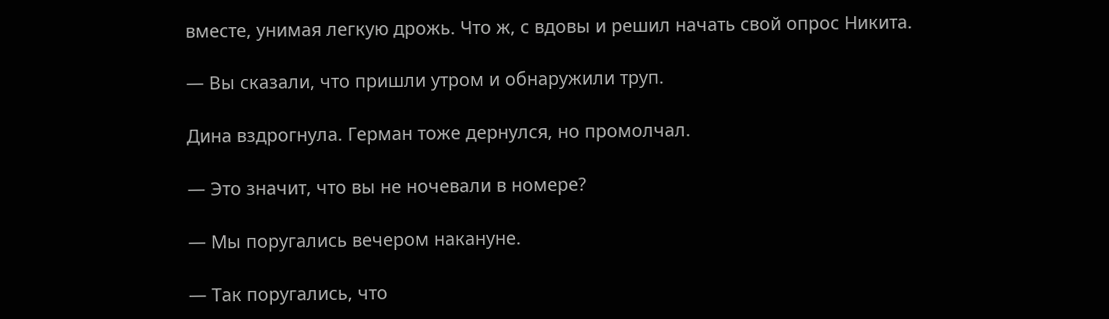вместе, унимая легкую дрожь. Что ж, с вдовы и решил начать свой опрос Никита.

— Вы сказали, что пришли утром и обнаружили труп.

Дина вздрогнула. Герман тоже дернулся, но промолчал.

— Это значит, что вы не ночевали в номере?

— Мы поругались вечером накануне.

— Так поругались, что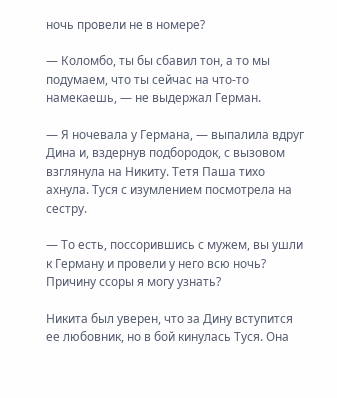ночь провели не в номере?

— Коломбо, ты бы сбавил тон, а то мы подумаем, что ты сейчас на что-то намекаешь, — не выдержал Герман.

— Я ночевала у Германа, — выпалила вдруг Дина и, вздернув подбородок, с вызовом взглянула на Никиту. Тетя Паша тихо ахнула. Туся с изумлением посмотрела на сестру.

— То есть, поссорившись с мужем, вы ушли к Герману и провели у него всю ночь? Причину ссоры я могу узнать?

Никита был уверен, что за Дину вступится ее любовник, но в бой кинулась Туся. Она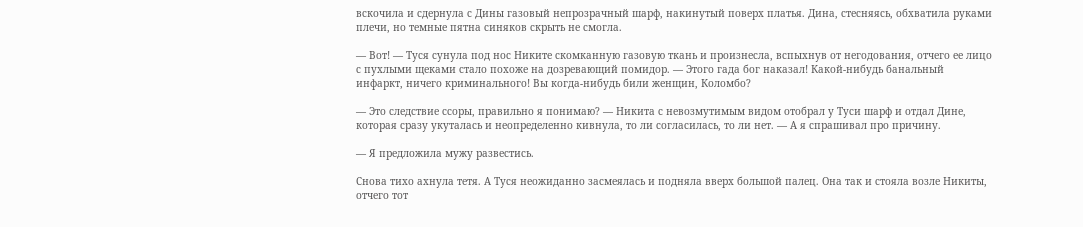вскочила и сдернула с Дины газовый непрозрачный шарф, накинутый поверх платья. Дина, стесняясь, обхватила руками плечи, но темные пятна синяков скрыть не смогла.

— Вот! — Туся сунула под нос Никите скомканную газовую ткань и произнесла, вспыхнув от негодования, отчего ее лицо с пухлыми щеками стало похоже на дозревающий помидор. — Этого гада бог наказал! Какой-нибудь банальный инфаркт, ничего криминального! Вы когда-нибудь били женщин, Коломбо?

— Это следствие ссоры, правильно я понимаю? — Никита с невозмутимым видом отобрал у Туси шарф и отдал Дине, которая сразу укуталась и неопределенно кивнула, то ли согласилась, то ли нет. — А я спрашивал про причину.

— Я предложила мужу развестись.

Снова тихо ахнула тетя. А Туся неожиданно засмеялась и подняла вверх большой палец. Она так и стояла возле Никиты, отчего тот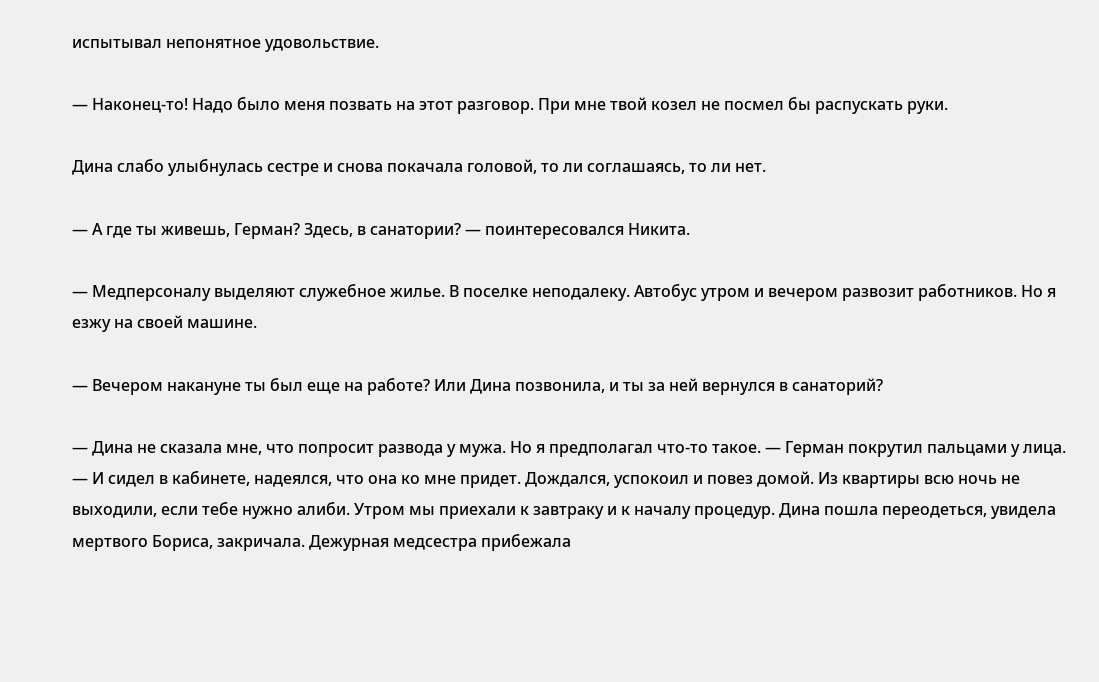испытывал непонятное удовольствие.

— Наконец-то! Надо было меня позвать на этот разговор. При мне твой козел не посмел бы распускать руки.

Дина слабо улыбнулась сестре и снова покачала головой, то ли соглашаясь, то ли нет.

— А где ты живешь, Герман? Здесь, в санатории? — поинтересовался Никита.

— Медперсоналу выделяют служебное жилье. В поселке неподалеку. Автобус утром и вечером развозит работников. Но я езжу на своей машине.

— Вечером накануне ты был еще на работе? Или Дина позвонила, и ты за ней вернулся в санаторий?

— Дина не сказала мне, что попросит развода у мужа. Но я предполагал что-то такое. — Герман покрутил пальцами у лица. — И сидел в кабинете, надеялся, что она ко мне придет. Дождался, успокоил и повез домой. Из квартиры всю ночь не выходили, если тебе нужно алиби. Утром мы приехали к завтраку и к началу процедур. Дина пошла переодеться, увидела мертвого Бориса, закричала. Дежурная медсестра прибежала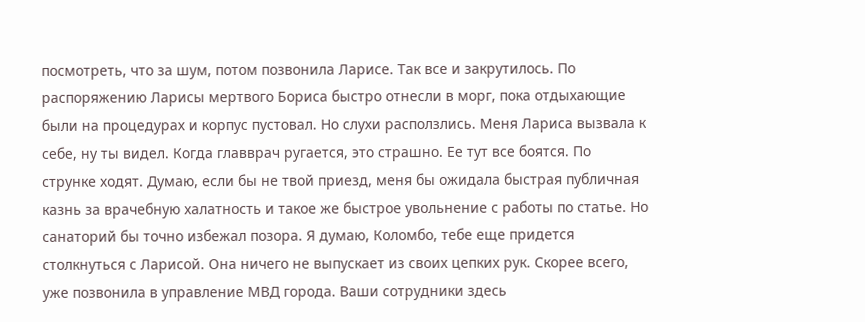посмотреть, что за шум, потом позвонила Ларисе. Так все и закрутилось. По распоряжению Ларисы мертвого Бориса быстро отнесли в морг, пока отдыхающие были на процедурах и корпус пустовал. Но слухи расползлись. Меня Лариса вызвала к себе, ну ты видел. Когда главврач ругается, это страшно. Ее тут все боятся. По струнке ходят. Думаю, если бы не твой приезд, меня бы ожидала быстрая публичная казнь за врачебную халатность и такое же быстрое увольнение с работы по статье. Но санаторий бы точно избежал позора. Я думаю, Коломбо, тебе еще придется столкнуться с Ларисой. Она ничего не выпускает из своих цепких рук. Скорее всего, уже позвонила в управление МВД города. Ваши сотрудники здесь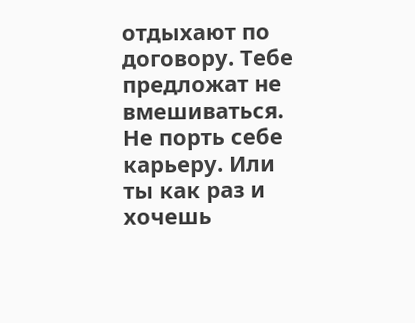отдыхают по договору. Тебе предложат не вмешиваться. Не порть себе карьеру. Или ты как раз и хочешь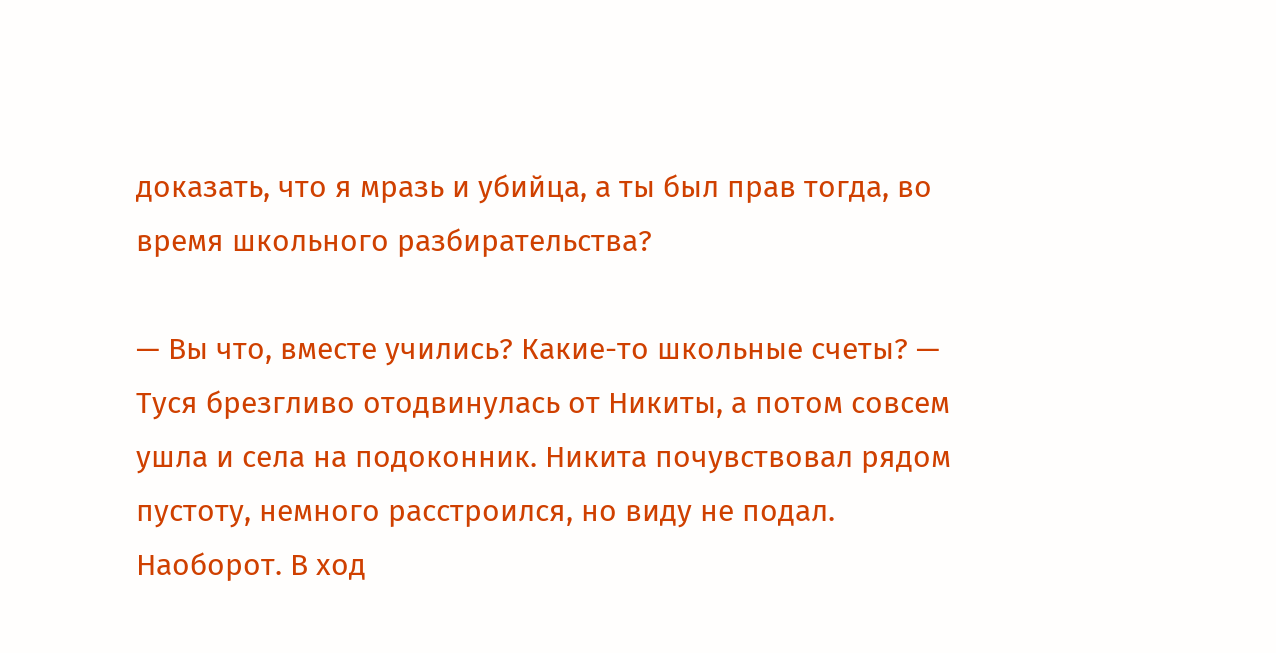доказать, что я мразь и убийца, а ты был прав тогда, во время школьного разбирательства?

— Вы что, вместе учились? Какие-то школьные счеты? — Туся брезгливо отодвинулась от Никиты, а потом совсем ушла и села на подоконник. Никита почувствовал рядом пустоту, немного расстроился, но виду не подал. Наоборот. В ход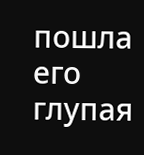пошла его глупая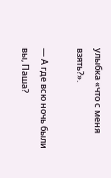улыбка «что с меня взять?».

— А где всю ночь были вы, Паша?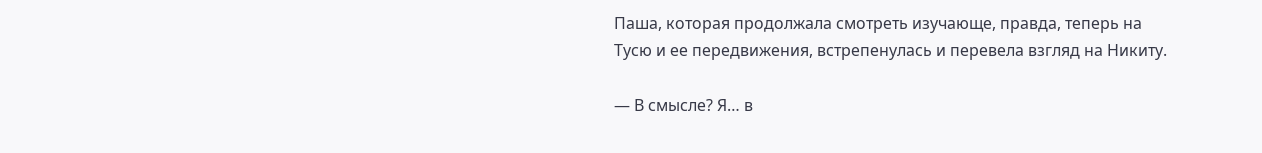Паша, которая продолжала смотреть изучающе, правда, теперь на Тусю и ее передвижения, встрепенулась и перевела взгляд на Никиту.

— В смысле? Я… в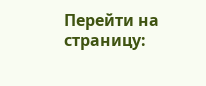Перейти на страницу: